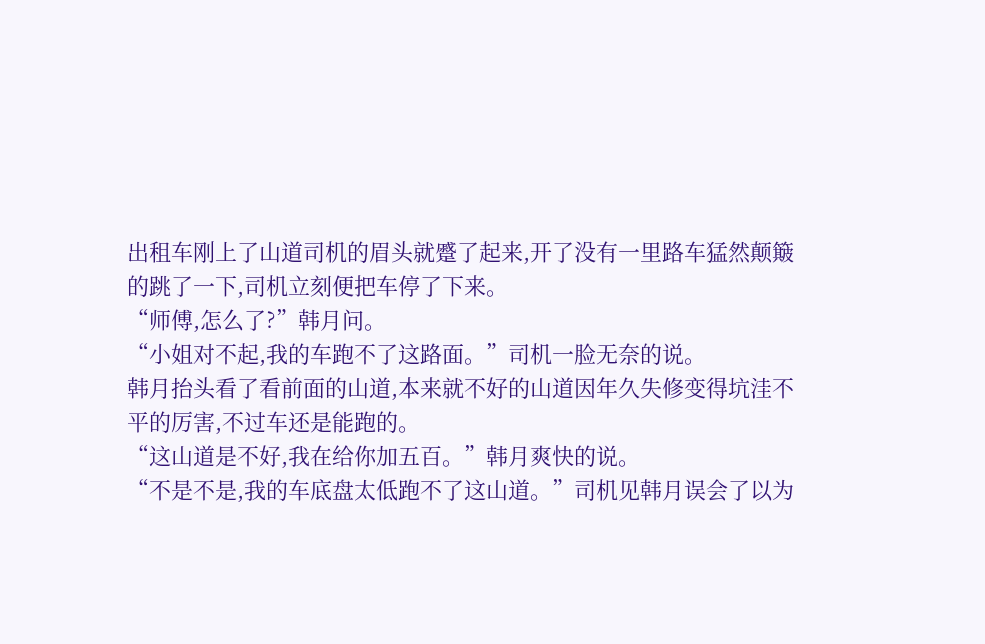出租车刚上了山道司机的眉头就蹙了起来,开了没有一里路车猛然颠簸的跳了一下,司机立刻便把车停了下来。
“师傅,怎么了?”韩月问。
“小姐对不起,我的车跑不了这路面。”司机一脸无奈的说。
韩月抬头看了看前面的山道,本来就不好的山道因年久失修变得坑洼不平的厉害,不过车还是能跑的。
“这山道是不好,我在给你加五百。”韩月爽快的说。
“不是不是,我的车底盘太低跑不了这山道。”司机见韩月误会了以为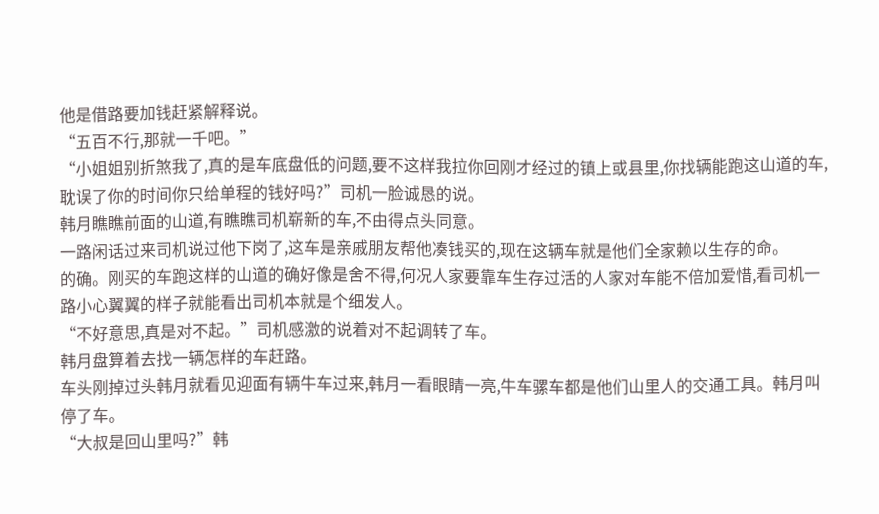他是借路要加钱赶紧解释说。
“五百不行,那就一千吧。”
“小姐姐别折煞我了,真的是车底盘低的问题,要不这样我拉你回刚才经过的镇上或县里,你找辆能跑这山道的车,耽误了你的时间你只给单程的钱好吗?”司机一脸诚恳的说。
韩月瞧瞧前面的山道,有瞧瞧司机崭新的车,不由得点头同意。
一路闲话过来司机说过他下岗了,这车是亲戚朋友帮他凑钱买的,现在这辆车就是他们全家赖以生存的命。
的确。刚买的车跑这样的山道的确好像是舍不得,何况人家要靠车生存过活的人家对车能不倍加爱惜,看司机一路小心翼翼的样子就能看出司机本就是个细发人。
“不好意思,真是对不起。”司机感激的说着对不起调转了车。
韩月盘算着去找一辆怎样的车赶路。
车头刚掉过头韩月就看见迎面有辆牛车过来,韩月一看眼睛一亮,牛车骡车都是他们山里人的交通工具。韩月叫停了车。
“大叔是回山里吗?”韩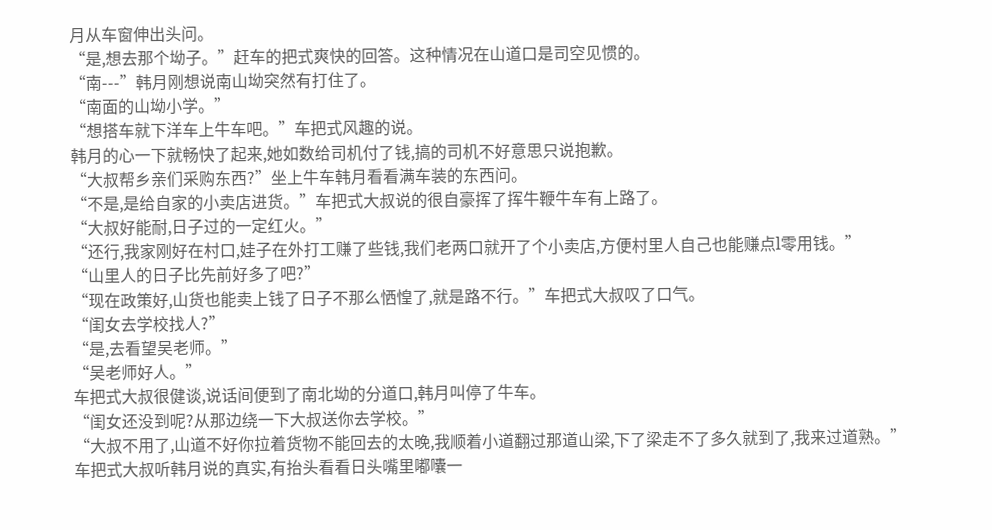月从车窗伸出头问。
“是,想去那个坳子。”赶车的把式爽快的回答。这种情况在山道口是司空见惯的。
“南---”韩月刚想说南山坳突然有打住了。
“南面的山坳小学。”
“想搭车就下洋车上牛车吧。”车把式风趣的说。
韩月的心一下就畅快了起来,她如数给司机付了钱,搞的司机不好意思只说抱歉。
“大叔帮乡亲们采购东西?”坐上牛车韩月看看满车装的东西问。
“不是,是给自家的小卖店进货。”车把式大叔说的很自豪挥了挥牛鞭牛车有上路了。
“大叔好能耐,日子过的一定红火。”
“还行,我家刚好在村口,娃子在外打工赚了些钱,我们老两口就开了个小卖店,方便村里人自己也能赚点l零用钱。”
“山里人的日子比先前好多了吧?”
“现在政策好,山货也能卖上钱了日子不那么恓惶了,就是路不行。”车把式大叔叹了口气。
“闺女去学校找人?”
“是,去看望吴老师。”
“吴老师好人。”
车把式大叔很健谈,说话间便到了南北坳的分道口,韩月叫停了牛车。
“闺女还没到呢?从那边绕一下大叔送你去学校。”
“大叔不用了,山道不好你拉着货物不能回去的太晚,我顺着小道翻过那道山梁,下了梁走不了多久就到了,我来过道熟。”
车把式大叔听韩月说的真实,有抬头看看日头嘴里嘟囔一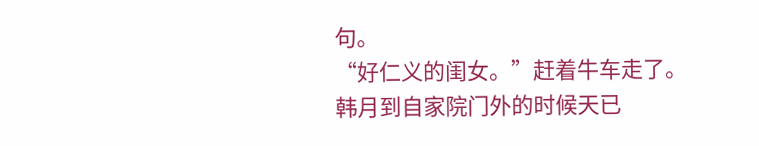句。
“好仁义的闺女。”赶着牛车走了。
韩月到自家院门外的时候天已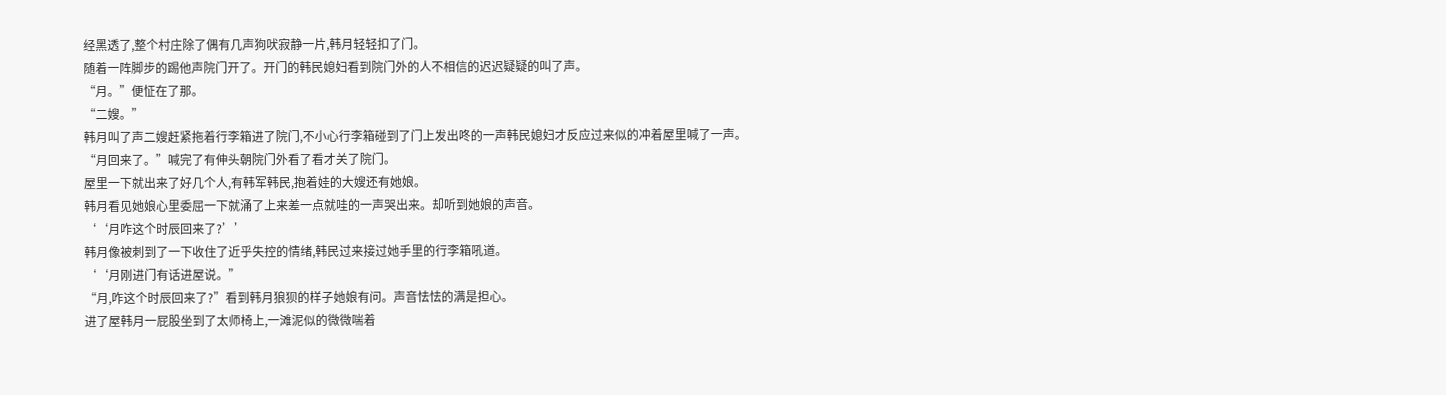经黑透了,整个村庄除了偶有几声狗吠寂静一片,韩月轻轻扣了门。
随着一阵脚步的踢他声院门开了。开门的韩民媳妇看到院门外的人不相信的迟迟疑疑的叫了声。
“月。”便怔在了那。
“二嫂。”
韩月叫了声二嫂赶紧拖着行李箱进了院门,不小心行李箱碰到了门上发出咚的一声韩民媳妇才反应过来似的冲着屋里喊了一声。
“月回来了。”喊完了有伸头朝院门外看了看才关了院门。
屋里一下就出来了好几个人,有韩军韩民,抱着娃的大嫂还有她娘。
韩月看见她娘心里委屈一下就涌了上来差一点就哇的一声哭出来。却听到她娘的声音。
‘‘月咋这个时辰回来了?’’
韩月像被刺到了一下收住了近乎失控的情绪,韩民过来接过她手里的行李箱吼道。
‘‘月刚进门有话进屋说。”
“月,咋这个时辰回来了?”看到韩月狼狈的样子她娘有问。声音怯怯的满是担心。
进了屋韩月一屁股坐到了太师椅上,一滩泥似的微微喘着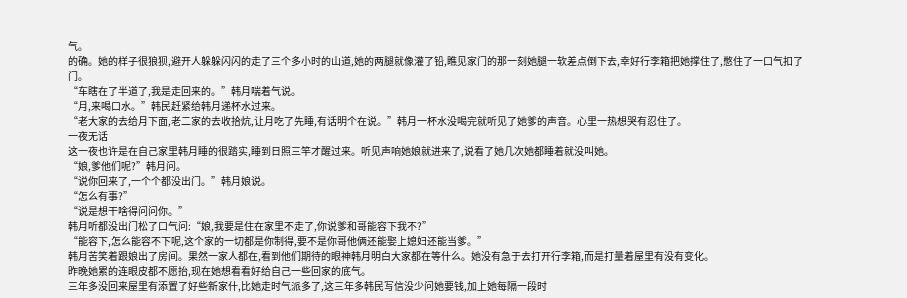气。
的确。她的样子很狼狈,避开人躲躲闪闪的走了三个多小时的山道,她的两腿就像灌了铅,瞧见家门的那一刻她腿一软差点倒下去,幸好行李箱把她撑住了,憋住了一口气扣了门。
“车瞎在了半道了,我是走回来的。”韩月喘着气说。
“月,来喝口水。”韩民赶紧给韩月递杯水过来。
“老大家的去给月下面,老二家的去收拾炕,让月吃了先睡,有话明个在说。”韩月一杯水没喝完就听见了她爹的声音。心里一热想哭有忍住了。
一夜无话
这一夜也许是在自己家里韩月睡的很踏实,睡到日照三竿才醒过来。听见声响她娘就进来了,说看了她几次她都睡着就没叫她。
“娘,爹他们呢?”韩月问。
“说你回来了,一个个都没出门。”韩月娘说。
“怎么有事?”
“说是想干啥得问问你。”
韩月听都没出门松了口气问:“娘,我要是住在家里不走了,你说爹和哥能容下我不?”
“能容下,怎么能容不下呢,这个家的一切都是你制得,要不是你哥他俩还能娶上媳妇还能当爹。”
韩月苦笑着跟娘出了房间。果然一家人都在,看到他们期待的眼神韩月明白大家都在等什么。她没有急于去打开行李箱,而是打量着屋里有没有变化。
昨晚她累的连眼皮都不愿抬,现在她想看看好给自己一些回家的底气。
三年多没回来屋里有添置了好些新家什,比她走时气派多了,这三年多韩民写信没少问她要钱,加上她每隔一段时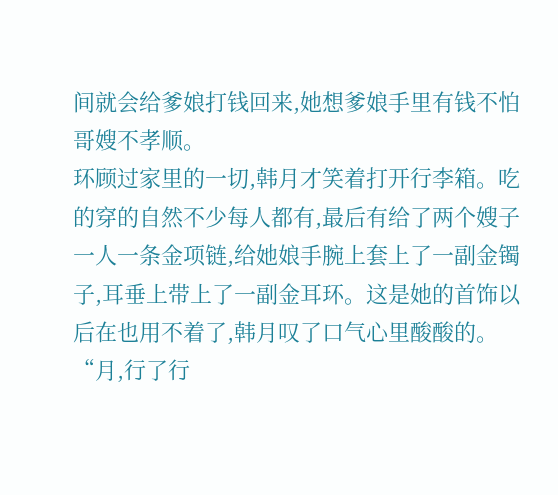间就会给爹娘打钱回来,她想爹娘手里有钱不怕哥嫂不孝顺。
环顾过家里的一切,韩月才笑着打开行李箱。吃的穿的自然不少每人都有,最后有给了两个嫂子一人一条金项链,给她娘手腕上套上了一副金镯子,耳垂上带上了一副金耳环。这是她的首饰以后在也用不着了,韩月叹了口气心里酸酸的。
“月,行了行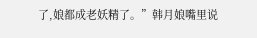了,娘都成老妖精了。”韩月娘嘴里说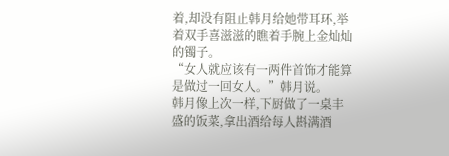着,却没有阻止韩月给她带耳环,举着双手喜滋滋的瞧着手腕上金灿灿的镯子。
“女人就应该有一两件首饰才能算是做过一回女人。”韩月说。
韩月像上次一样,下厨做了一桌丰盛的饭菜,拿出酒给每人斟满酒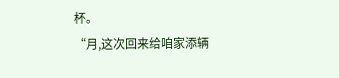杯。
“月,这次回来给咱家添辆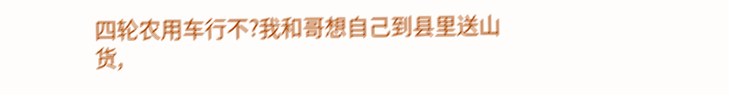四轮农用车行不?我和哥想自己到县里送山货,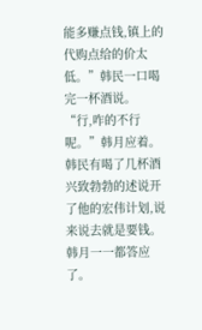能多赚点钱,镇上的代购点给的价太低。”韩民一口喝完一杯酒说。
“行,咋的不行呢。”韩月应着。
韩民有喝了几杯酒兴致勃勃的述说开了他的宏伟计划,说来说去就是要钱。韩月一一都答应了。